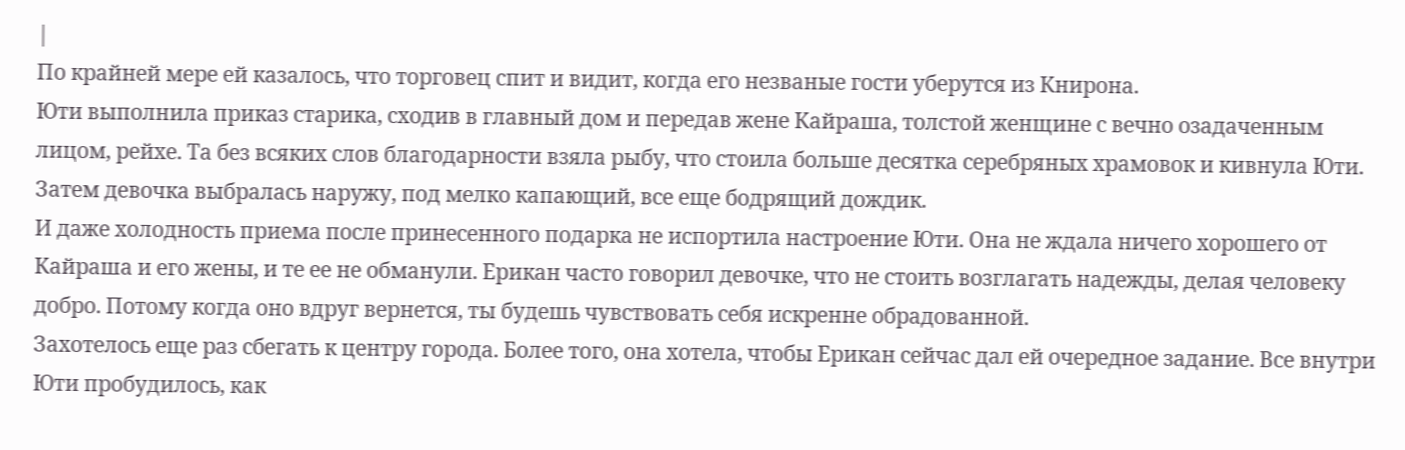|
По крайней мере ей казалось, что торговец спит и видит, когда его незваные гости уберутся из Книрона.
Юти выполнила приказ старика, сходив в главный дом и передав жене Кайраша, толстой женщине с вечно озадаченным лицом, рейхе. Та без всяких слов благодарности взяла рыбу, что стоила больше десятка серебряных храмовок и кивнула Юти. Затем девочка выбралась наружу, под мелко капающий, все еще бодрящий дождик.
И даже холодность приема после принесенного подарка не испортила настроение Юти. Она не ждала ничего хорошего от Кайраша и его жены, и те ее не обманули. Ерикан часто говорил девочке, что не стоить возглагать надежды, делая человеку добро. Потому когда оно вдруг вернется, ты будешь чувствовать себя искренне обрадованной.
Захотелось еще раз сбегать к центру города. Более того, она хотела, чтобы Ерикан сейчас дал ей очередное задание. Все внутри Юти пробудилось, как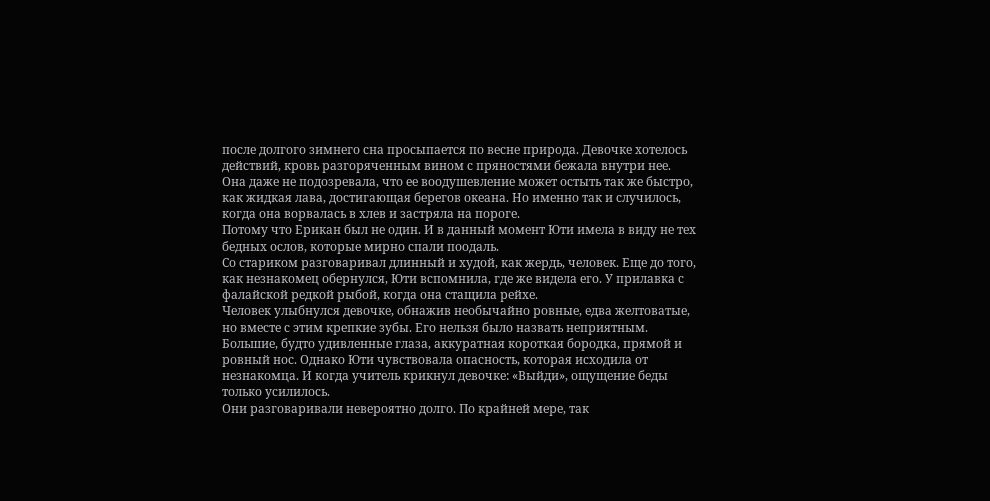после долгого зимнего сна просыпается по весне природа. Девочке хотелось действий, кровь разгоряченным вином с пряностями бежала внутри нее.
Она даже не подозревала, что ее воодушевление может остыть так же быстро, как жидкая лава, достигающая берегов океана. Но именно так и случилось, когда она ворвалась в хлев и застряла на пороге.
Потому что Ерикан был не один. И в данный момент Юти имела в виду не тех бедных ослов, которые мирно спали поодаль.
Со стариком разговаривал длинный и худой, как жердь, человек. Еще до того, как незнакомец обернулся, Юти вспомнила, где же видела его. У прилавка с фалайской редкой рыбой, когда она стащила рейхе.
Человек улыбнулся девочке, обнажив необычайно ровные, едва желтоватые, но вместе с этим крепкие зубы. Его нельзя было назвать неприятным. Большие, будто удивленные глаза, аккуратная короткая бородка, прямой и ровный нос. Однако Юти чувствовала опасность, которая исходила от незнакомца. И когда учитель крикнул девочке: «Выйди», ощущение беды только усилилось.
Они разговаривали невероятно долго. По крайней мере, так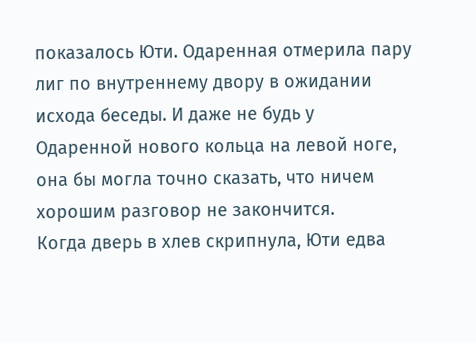показалось Юти. Одаренная отмерила пару лиг по внутреннему двору в ожидании исхода беседы. И даже не будь у Одаренной нового кольца на левой ноге, она бы могла точно сказать, что ничем хорошим разговор не закончится.
Когда дверь в хлев скрипнула, Юти едва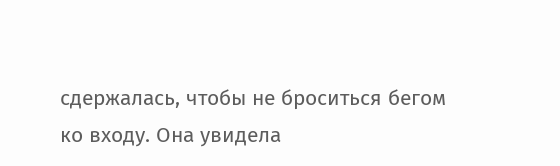сдержалась, чтобы не броситься бегом ко входу. Она увидела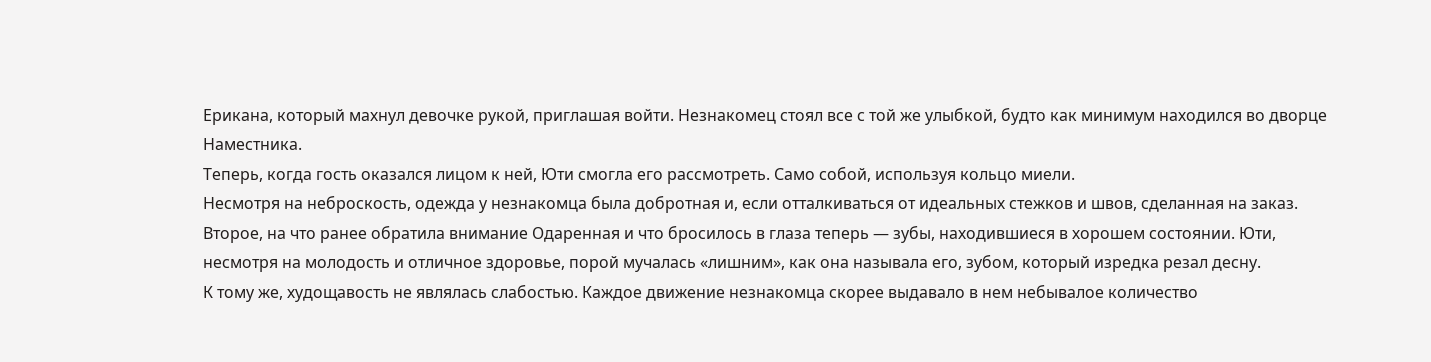Ерикана, который махнул девочке рукой, приглашая войти. Незнакомец стоял все с той же улыбкой, будто как минимум находился во дворце Наместника.
Теперь, когда гость оказался лицом к ней, Юти смогла его рассмотреть. Само собой, используя кольцо миели.
Несмотря на неброскость, одежда у незнакомца была добротная и, если отталкиваться от идеальных стежков и швов, сделанная на заказ. Второе, на что ранее обратила внимание Одаренная и что бросилось в глаза теперь — зубы, находившиеся в хорошем состоянии. Юти, несмотря на молодость и отличное здоровье, порой мучалась «лишним», как она называла его, зубом, который изредка резал десну.
К тому же, худощавость не являлась слабостью. Каждое движение незнакомца скорее выдавало в нем небывалое количество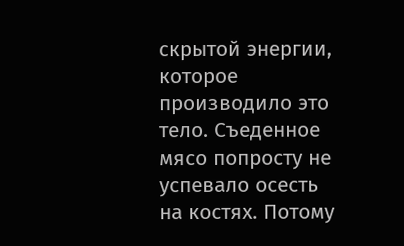скрытой энергии, которое производило это тело. Съеденное мясо попросту не успевало осесть на костях. Потому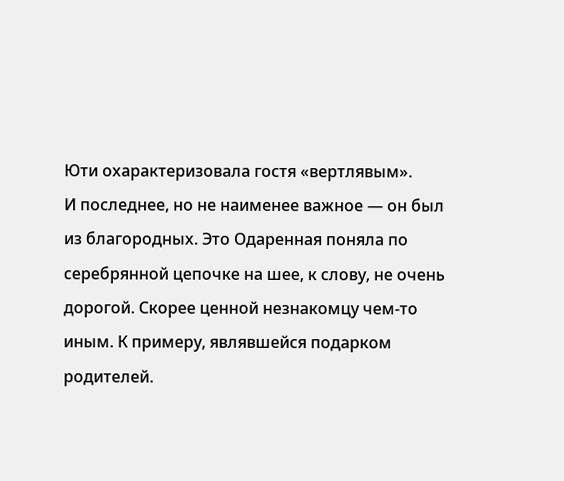Юти охарактеризовала гостя «вертлявым».
И последнее, но не наименее важное — он был из благородных. Это Одаренная поняла по серебрянной цепочке на шее, к слову, не очень дорогой. Скорее ценной незнакомцу чем-то иным. К примеру, являвшейся подарком родителей.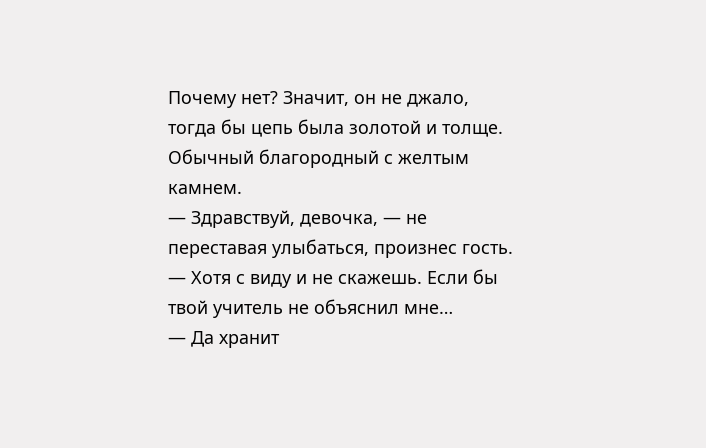Почему нет? Значит, он не джало, тогда бы цепь была золотой и толще. Обычный благородный с желтым камнем.
— Здравствуй, девочка, — не переставая улыбаться, произнес гость. — Хотя с виду и не скажешь. Если бы твой учитель не объяснил мне…
— Да хранит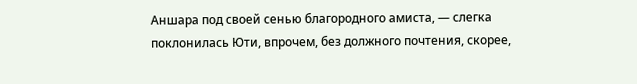Аншара под своей сенью благородного амиста, — слегка поклонилась Юти, впрочем, без должного почтения, скорее,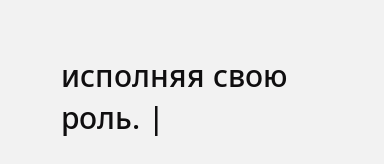исполняя свою роль. |